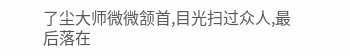了尘大师微微颔首,目光扫过众人,最后落在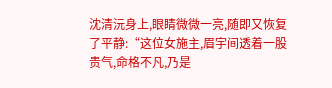沈清沅身上,眼睛微微一亮,随即又恢复了平静:“这位女施主,眉宇间透着一股贵气,命格不凡,乃是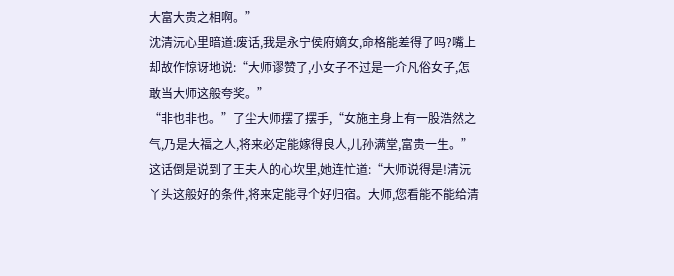大富大贵之相啊。”
沈清沅心里暗道:废话,我是永宁侯府嫡女,命格能差得了吗?嘴上却故作惊讶地说:“大师谬赞了,小女子不过是一介凡俗女子,怎敢当大师这般夸奖。”
“非也非也。”了尘大师摆了摆手,“女施主身上有一股浩然之气,乃是大福之人,将来必定能嫁得良人,儿孙满堂,富贵一生。”
这话倒是说到了王夫人的心坎里,她连忙道:“大师说得是!清沅丫头这般好的条件,将来定能寻个好归宿。大师,您看能不能给清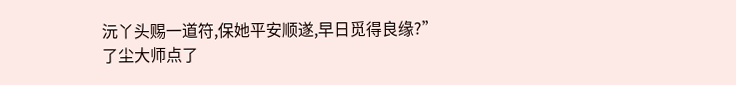沅丫头赐一道符,保她平安顺遂,早日觅得良缘?”
了尘大师点了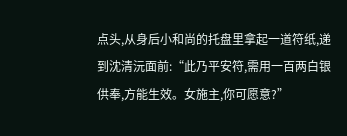点头,从身后小和尚的托盘里拿起一道符纸,递到沈清沅面前:“此乃平安符,需用一百两白银供奉,方能生效。女施主,你可愿意?”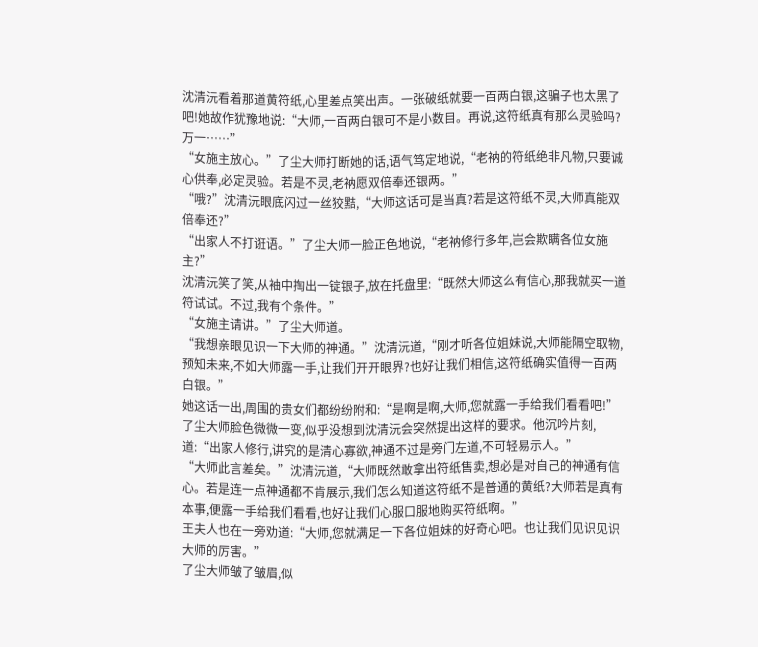沈清沅看着那道黄符纸,心里差点笑出声。一张破纸就要一百两白银,这骗子也太黑了吧!她故作犹豫地说:“大师,一百两白银可不是小数目。再说,这符纸真有那么灵验吗?万一……”
“女施主放心。”了尘大师打断她的话,语气笃定地说,“老衲的符纸绝非凡物,只要诚心供奉,必定灵验。若是不灵,老衲愿双倍奉还银两。”
“哦?”沈清沅眼底闪过一丝狡黠,“大师这话可是当真?若是这符纸不灵,大师真能双倍奉还?”
“出家人不打诳语。”了尘大师一脸正色地说,“老衲修行多年,岂会欺瞒各位女施主?”
沈清沅笑了笑,从袖中掏出一锭银子,放在托盘里:“既然大师这么有信心,那我就买一道符试试。不过,我有个条件。”
“女施主请讲。”了尘大师道。
“我想亲眼见识一下大师的神通。”沈清沅道,“刚才听各位姐妹说,大师能隔空取物,预知未来,不如大师露一手,让我们开开眼界?也好让我们相信,这符纸确实值得一百两白银。”
她这话一出,周围的贵女们都纷纷附和:“是啊是啊,大师,您就露一手给我们看看吧!”
了尘大师脸色微微一变,似乎没想到沈清沅会突然提出这样的要求。他沉吟片刻,道:“出家人修行,讲究的是清心寡欲,神通不过是旁门左道,不可轻易示人。”
“大师此言差矣。”沈清沅道,“大师既然敢拿出符纸售卖,想必是对自己的神通有信心。若是连一点神通都不肯展示,我们怎么知道这符纸不是普通的黄纸?大师若是真有本事,便露一手给我们看看,也好让我们心服口服地购买符纸啊。”
王夫人也在一旁劝道:“大师,您就满足一下各位姐妹的好奇心吧。也让我们见识见识大师的厉害。”
了尘大师皱了皱眉,似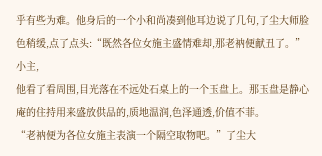乎有些为难。他身后的一个小和尚凑到他耳边说了几句,了尘大师脸色稍缓,点了点头:“既然各位女施主盛情难却,那老衲便献丑了。”
小主,
他看了看周围,目光落在不远处石桌上的一个玉盘上。那玉盘是静心庵的住持用来盛放供品的,质地温润,色泽通透,价值不菲。
“老衲便为各位女施主表演一个隔空取物吧。”了尘大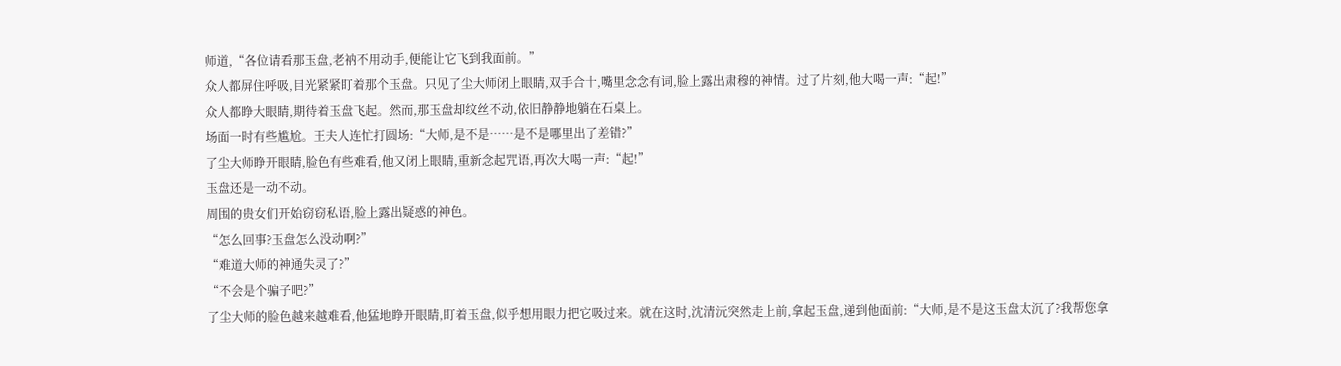师道,“各位请看那玉盘,老衲不用动手,便能让它飞到我面前。”
众人都屏住呼吸,目光紧紧盯着那个玉盘。只见了尘大师闭上眼睛,双手合十,嘴里念念有词,脸上露出肃穆的神情。过了片刻,他大喝一声:“起!”
众人都睁大眼睛,期待着玉盘飞起。然而,那玉盘却纹丝不动,依旧静静地躺在石桌上。
场面一时有些尴尬。王夫人连忙打圆场:“大师,是不是……是不是哪里出了差错?”
了尘大师睁开眼睛,脸色有些难看,他又闭上眼睛,重新念起咒语,再次大喝一声:“起!”
玉盘还是一动不动。
周围的贵女们开始窃窃私语,脸上露出疑惑的神色。
“怎么回事?玉盘怎么没动啊?”
“难道大师的神通失灵了?”
“不会是个骗子吧?”
了尘大师的脸色越来越难看,他猛地睁开眼睛,盯着玉盘,似乎想用眼力把它吸过来。就在这时,沈清沅突然走上前,拿起玉盘,递到他面前:“大师,是不是这玉盘太沉了?我帮您拿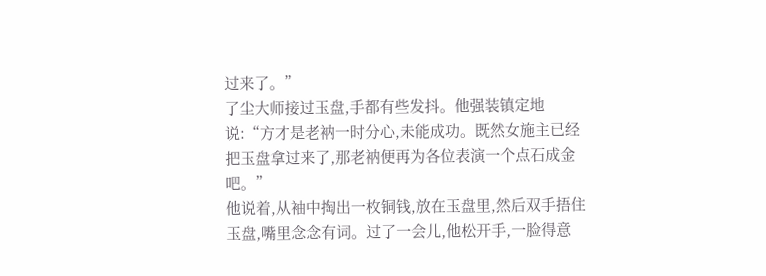过来了。”
了尘大师接过玉盘,手都有些发抖。他强装镇定地说:“方才是老衲一时分心,未能成功。既然女施主已经把玉盘拿过来了,那老衲便再为各位表演一个点石成金吧。”
他说着,从袖中掏出一枚铜钱,放在玉盘里,然后双手捂住玉盘,嘴里念念有词。过了一会儿,他松开手,一脸得意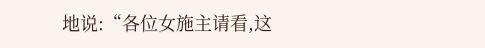地说:“各位女施主请看,这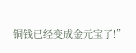铜钱已经变成金元宝了!”